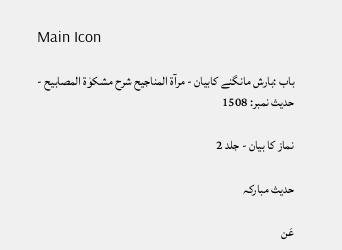Main Icon

باب :بارش مانگنے کابیان - مرآۃ المناجیح شرح مشکوٰۃ المصابیح - حدیث نمبر: 1508

نماز کا بیان - جلد 2

حدیث مبارکہ

عَن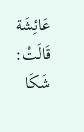عَائِشَة قَالَتْ: شَكَا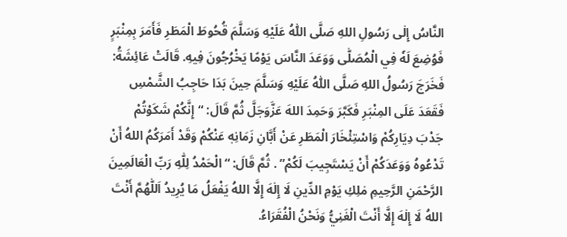النَّاسُ إِلٰى رَسُولِ اللهِ صَلَّى اللّٰهُ عَلَيْهِ وَسَلَّمَ قُحُوطَ الْمَطَرِ فَأَمَرَ بِمِنْبَرٍ فَوُضِعَ لَهٗ فِي الْمُصَلّٰى وَوَعَدَ النَّاسَ يَوْمًا يَخْرُجُونَ فِيهِ. قَالَتْ عَائِشَةُ: فَخَرَجَ رَسُولُ اللهِ صَلَّى اللّٰهُ عَلَيْهِ وَسَلَّمَ حِينَ بَدَا حَاجِبُ الشَّمْسِ فَقَعَدَ عَلَی المِنْبَرِ فَكَبَّرَ وَحَمِدَ اللهَ عَزَّوَجَلَّ ثُمَّ قَالَ: “إِنَّكُمْ شَكَوْتُمْ جَدْبَ دِيَارِكُمْ وَاسْتِئْخَارَ الْمَطَرِ عَنْ أَبَّانِ زَمَانِهٖ عَنْكُمْ وَقَدْ أَمَرَكُمُ اللهُ أَنْ تَدْعُوهُ وَوَعَدَكُمْ أَنْ يَسْتَجِيبَ لَكُمْ” . ثُمَّ قَالَ: “الْحَمْدُ لِلّٰهِ رَبِّ الْعَالَمِينَ الرَّحْمَنِ الرَّحِيمِ مٰلِكِ يَوْمِ الدِّينِ لَا إِلٰهَ إِلَّا اللهُ يَفْعَلُ مَا يُرِيدُ اَللّٰهُمَّ أَنْتَ اللهُ لَا إِلٰهَ إِلَّا أَنْتَ الْغَنِيُّ وَنَحْنُ الْفُقَرَاءُ.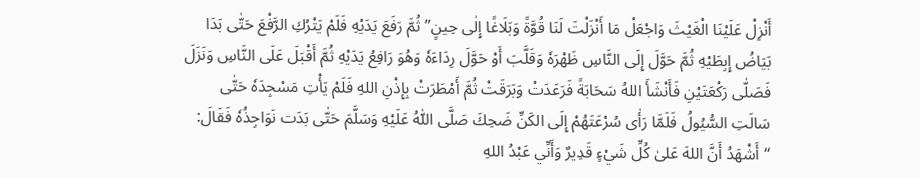أَنْزِلْ عَلَيْنَا الْغَيْثَ وَاجْعَلْ مَا أَنْزَلْتَ لَنَا قُوَّةً وَبَلَاغًا إِلٰى حِينٍ” ثُمَّ رَفَعَ يَدَيْهِ فَلَمْ يَتْرُكِ الرَّفْعَ حَتّٰى بَدَا بَيَاضُ إِبِطَيْهِ ثُمَّ حَوَّلَ إِلَى النَّاسِ ظَهْرَهٗ وَقَلَّبَ أَوْ حَوَّلَ رِدَاءَهٗ وَهُوَ رَافِعُ يَدَيْهِ ثُمَّ أَقْبَلَ عَلَی النَّاسِ وَنَزَلَ فَصَلّٰى رَكْعَتَيْنِ فَأَنْشَأَ اللهُ سَحَابَةً فَرَعَدَتْ وَبَرَقَتْ ثُمَّ أَمْطَرَتْ بِإِذْنِ اللهِ فَلَمْ يَأْتِ مَسْجِدَهٗ حَتّٰى سَالَتِ السُّيُولُ فَلَمَّا رَأٰى سُرْعَتَهُمْ إِلَى الكَنِّ ضَحِكَ صَلَّى اللّٰهُ عَلَيْهِ وَسَلَّمَ حَتّٰى بَدَت نَوَاجِذُهٗ فَقَالَ: “أَشْهَدُ أَنَّ اللهَ عَلیٰ كُلِّ شَيْءٍ قَدِيرٌ وَأَنِّي عَبْدُ اللهِ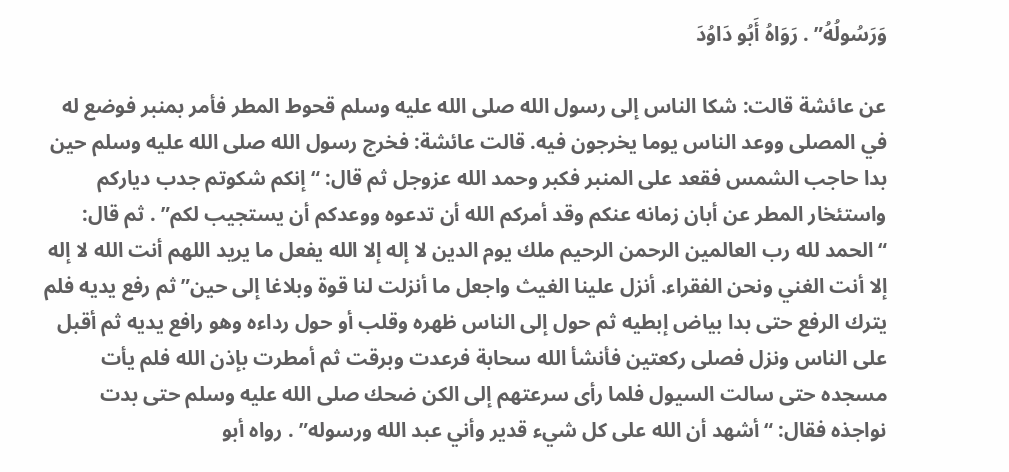وَرَسُولُهُ” . رَوَاهُ أَبُو دَاوُدَ

عن عائشة قالت: شكا الناس إلى رسول الله صلى الله عليه وسلم قحوط المطر فأمر بمنبر فوضع له في المصلى ووعد الناس يوما يخرجون فيه. قالت عائشة: فخرج رسول الله صلى الله عليه وسلم حين بدا حاجب الشمس فقعد علی المنبر فكبر وحمد الله عزوجل ثم قال: “إنكم شكوتم جدب دياركم واستئخار المطر عن أبان زمانه عنكم وقد أمركم الله أن تدعوه ووعدكم أن يستجيب لكم” . ثم قال: “الحمد لله رب العالمين الرحمن الرحيم ملك يوم الدين لا إله إلا الله يفعل ما يريد اللهم أنت الله لا إله إلا أنت الغني ونحن الفقراء. أنزل علينا الغيث واجعل ما أنزلت لنا قوة وبلاغا إلى حين” ثم رفع يديه فلم يترك الرفع حتى بدا بياض إبطيه ثم حول إلى الناس ظهره وقلب أو حول رداءه وهو رافع يديه ثم أقبل علی الناس ونزل فصلى ركعتين فأنشأ الله سحابة فرعدت وبرقت ثم أمطرت بإذن الله فلم يأت مسجده حتى سالت السيول فلما رأى سرعتهم إلى الكن ضحك صلى الله عليه وسلم حتى بدت نواجذه فقال: “أشهد أن الله علی كل شيء قدير وأني عبد الله ورسوله” . رواه أبو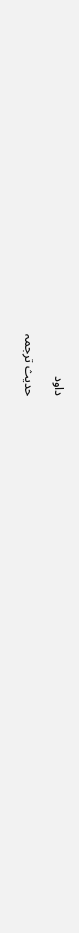داود

حدیث ترجمہ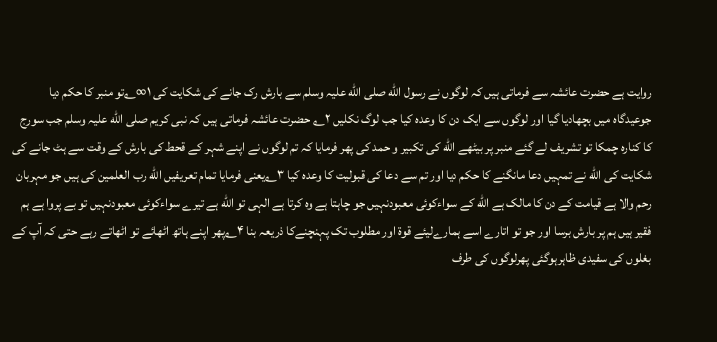روایت ہے حضرت عائشہ سے فرماتی ہیں کہ لوگوں نے رسول الله صلی الله علیہ وسلم سے بارش رک جانے کی شکایت کی ۱∞؎تو منبر کا حکم دیا جوعیدگاہ میں بچھادیا گیا اور لوگوں سے ایک دن کا وعدہ کیا جب لوگ نکلیں ۲؎ حضرت عائشہ فرماتی ہیں کہ نبی کریم صلی الله علیہ وسلم جب سورج کا کنارہ چمکا تو تشریف لے گئے منبر پر بیٹھے الله کی تکبیر و حمد کی پھر فرمایا کہ تم لوگوں نے اپنے شہر کے قحط کی بارش کے وقت سے ہٹ جانے کی شکایت کی الله نے تمہیں دعا مانگنے کا حکم دیا اور تم سے دعا کی قبولیت کا وعدہ کیا ۳؎یعنی فرمایا تمام تعریفیں الله رب العلمین کی ہیں جو مہربان رحم والا ہے قیامت کے دن کا مالک ہے الله کے سواءکوئی معبودنہیں جو چاہتا ہے وہ کرتا ہے الہی تو الله ہے تیرے سواءکوئی معبودنہیں تو بے پروا ہے ہم فقیر ہیں ہم پر بارش برسا اور جو تو اتارے اسے ہمارےلیئے قوۃ اور مطلوب تک پہنچنےکا ذریعہ بنا ۴؎پھر اپنے ہاتھ اٹھائے تو اٹھاتے رہے حتی کہ آپ کے بغلوں کی سفیدی ظاہرہوگئی پھرلوگوں کی طرف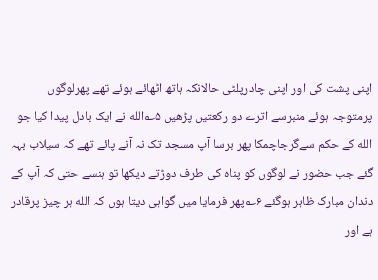اپنی پشت کی اور اپنی چادرپلٹی حالانکہ ہاتھ اٹھائے ہوئے تھے پھرلوگوں پرمتوجہ ہوئے منبرسے اترے دو رکعتیں پڑھیں ۵؎الله نے ایک بادل پیدا کیا جو الله کے حکم سےگرجاچمکا پھر برسا آپ مسجد تک نہ آنے پائے تھے کہ سیلاب بہہ گئے جب حضور نے لوگوں کو پناہ کی طرف دوڑتے دیکھا تو ہنسے حتی کہ آپ کے دندان مبارک ظاہر ہوگئے ۶؎پھر فرمایا میں گواہی دیتا ہوں کہ الله ہر چیز پرقادر ہے اور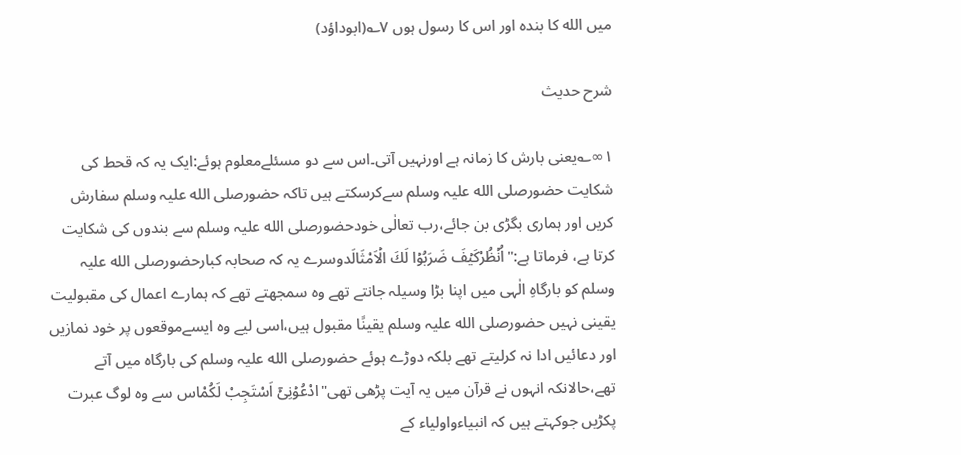میں الله کا بندہ اور اس کا رسول ہوں ۷؎(ابوداؤد)

شرح حدیث

۱∞؎یعنی بارش کا زمانہ ہے اورنہیں آتی۔اس سے دو مسئلےمعلوم ہوئے:ایک یہ کہ قحط کی شکایت حضورصلی الله علیہ وسلم سےکرسکتے ہیں تاکہ حضورصلی الله علیہ وسلم سفارش کریں اور ہماری بگڑی بن جائے،رب تعالٰی خودحضورصلی الله علیہ وسلم سے بندوں کی شکایت کرتا ہے، فرماتا ہے:"اُنۡظُرْکَیۡفَ ضَرَبُوۡا لَكَ الۡاَمْثَالَدوسرے یہ کہ صحابہ کبارحضورصلی الله علیہ وسلم کو بارگاہِ الٰہی میں اپنا بڑا وسیلہ جانتے تھے وہ سمجھتے تھے کہ ہمارے اعمال کی مقبولیت یقینی نہیں حضورصلی الله علیہ وسلم یقینًا مقبول ہیں،اسی لیے وہ ایسےموقعوں پر خود نمازیں اور دعائیں ادا نہ کرلیتے تھے بلکہ دوڑے ہوئے حضورصلی الله علیہ وسلم کی بارگاہ میں آتے تھے،حالانکہ انہوں نے قرآن میں یہ آیت پڑھی تھی"ادْعُوۡنِیۡۤ اَسْتَجِبْ لَکُمْاس سے وہ لوگ عبرت پکڑیں جوکہتے ہیں کہ انبیاءواولیاء کے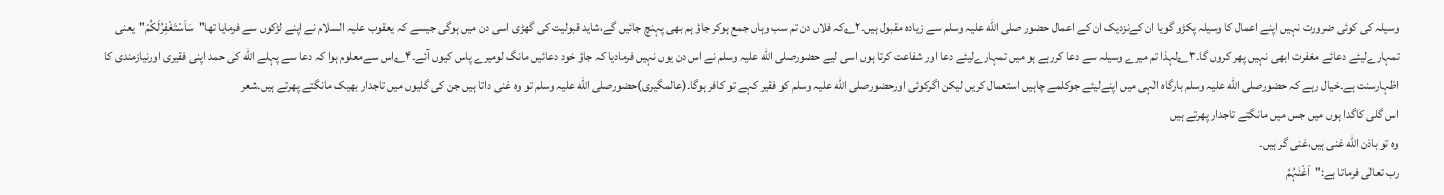وسیلہ کی کوئی ضرورت نہیں اپنے اعمال کا وسیلہ پکڑو گویا ان کےنزدیک ان کے اعمال حضور صلی الله علیہ وسلم سے زیادہ مقبول ہیں۔۲؎کہ فلاں دن تم سب وہاں جمع ہوکر جاؤ ہم بھی پہنچ جائیں گے،شاید قبولیت کی گھڑی اسی دن میں ہوگی جیسے کہ یعقوب علیہ السلام نے اپنے لڑکوں سے فرمایا تھا"سَاَسْتَغْفِرُلَکُمْ"یعنی تمہارےلیئے دعائے مغفرت ابھی نہیں پھر کروں گا۔۳؎لہذا تم میرے وسیلہ سے دعا کررہے ہو میں تمہارےلیئے دعا اور شفاعت کرتا ہوں اسی لیے حضورصلی الله علیہ وسلم نے اس دن یوں نہیں فرمادیا کہ جاؤ خود دعائیں مانگ لومیرے پاس کیوں آئے۔۴؎اس سےمعلوم ہوا کہ دعا سے پہلے الله کی حمد اپنی فقیری اورنیازمندی کا اظہارسنت ہے۔خیال رہے کہ حضورصلی الله علیہ وسلم بارگاہ الٰہی میں اپنےلیئے جوکلمے چاہیں استعمال کریں لیکن اگرکوئی اورحضورصلی الله علیہ وسلم کو فقیر کہے تو کافر ہوگا۔(عالمگیری)حضورصلی الله علیہ وسلم تو وہ غنی داتا ہیں جن کی گلیوں میں تاجدار بھیک مانگتے پھرتے ہیں۔شعر
اس گلی کاگدا ہوں میں جس میں مانگتے تاجدار پھرتے ہیں
وہ تو باذن الله غنی ہیں،غنی گر ہیں۔
رب تعالٰی فرماتا ہے:"اَغْنٰہُمُ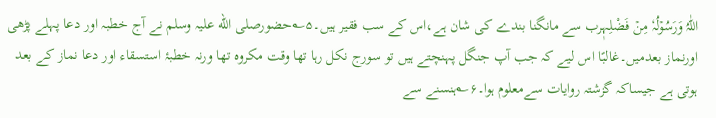اللّٰہُ وَرَسُوۡلُہٗ مِنۡ فَضْلِہٖرب سے مانگنا بندے کی شان ہے،اس کے سب فقیر ہیں۔۵؎حضورصلی الله علیہ وسلم نے آج خطبہ اور دعا پہلے پڑھی اورنماز بعدمیں۔غالبًا اس لیے کہ جب آپ جنگل پہنچتے ہیں تو سورج نکل رہا تھا وقت مکروہ تھا ورنہ خطبۂ استسقاء اور دعا نماز کے بعد ہوتی ہے جیساکہ گزشتہ روایات سےمعلوم ہوا۔۶؎ہنسنے سے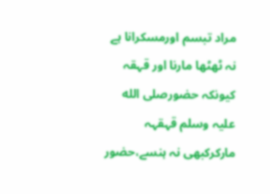مراد تبسم اورمسکرانا ہے نہ ٹھٹھا مارنا اور قہقہ کیونکہ حضورصلی الله علیہ وسلم قہقہہ مارکرکبھی نہ ہنسے،حضور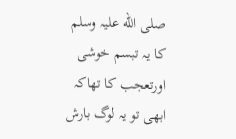صلی الله علیہ وسلم کا یہ تبسم خوشی اورتعجب کا تھاکہ ابھی تو یہ لوگ بارش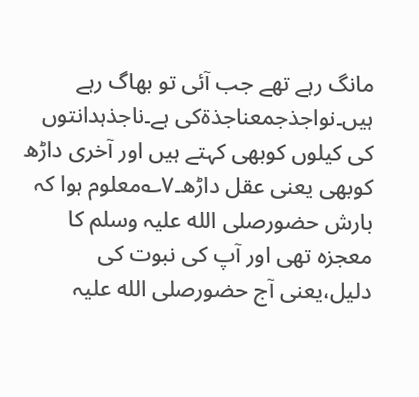مانگ رہے تھے جب آئی تو بھاگ رہے ہیں۔نواجذجمعناجذةکی ہے۔ناجذہدانتوں کی کیلوں کوبھی کہتے ہیں اور آخری داڑھ کوبھی یعنی عقل داڑھ۔۷؎معلوم ہوا کہ بارش حضورصلی الله علیہ وسلم کا معجزہ تھی اور آپ کی نبوت کی دلیل،یعنی آج حضورصلی الله علیہ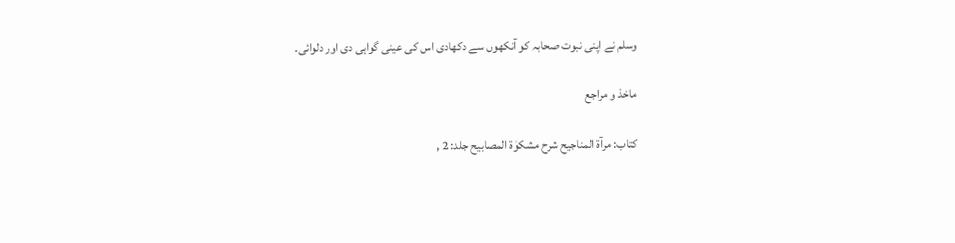وسلم نے اپنی نبوت صحابہ کو آنکھوں سے دکھادی اس کی عینی گواہی دی اور دلوائی۔

ماخذ و مراجع

کتاب: مرآۃ المناجیح شرح مشکوٰۃ المصابیح جلد: 2 ,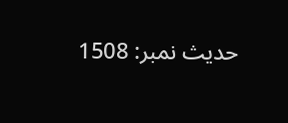حدیث نمبر: 1508